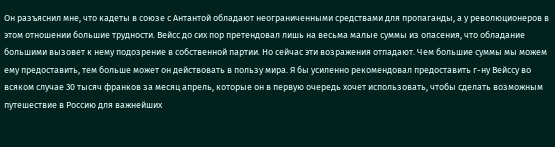Он разъяснил мне, что кадеты в союзе с Антантой обладают неограниченными средствами для пропаганды, а у революционеров в этом отношении большие трудности. Вейсс до сих пор претендовал лишь на весьма малые суммы из опасения, что обладание большими вызовет к нему подозрение в собственной партии. Но сейчас эти возражения отпадают. Чем большие суммы мы можем ему предоставить, тем больше может он действовать в пользу мира. Я бы усиленно рекомендовал предоставить г-ну Вейссу во всяком случае 30 тысяч франков за месяц апрель, которые он в первую очередь хочет использовать, чтобы сделать возможным путешествие в Россию для важнейших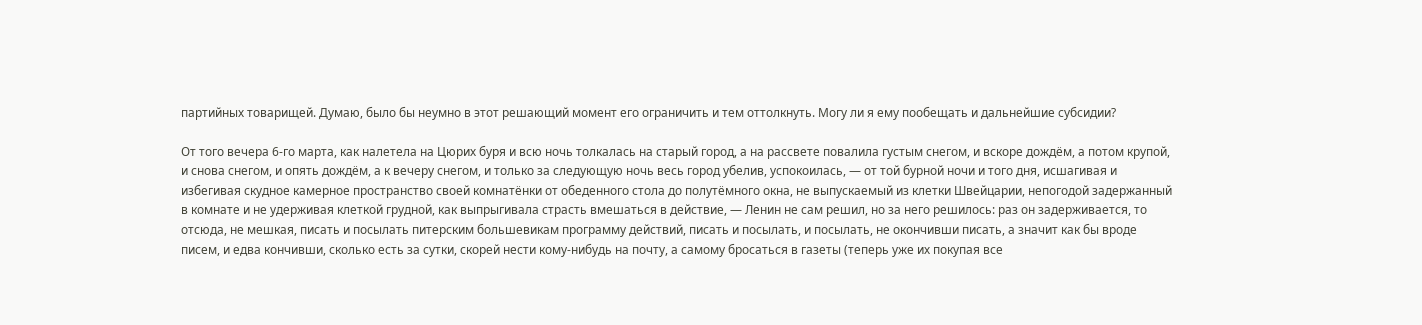партийных товарищей. Думаю, было бы неумно в этот решающий момент его ограничить и тем оттолкнуть. Могу ли я ему пообещать и дальнейшие субсидии?

От того вечера 6-го марта, как налетела на Цюрих буря и всю ночь толкалась на старый город, а на рассвете повалила густым снегом, и вскоре дождём, а потом крупой, и снова снегом, и опять дождём, а к вечеру снегом, и только за следующую ночь весь город убелив, успокоилась, — от той бурной ночи и того дня, исшагивая и избегивая скудное камерное пространство своей комнатёнки от обеденного стола до полутёмного окна, не выпускаемый из клетки Швейцарии, непогодой задержанный в комнате и не удерживая клеткой грудной, как выпрыгивала страсть вмешаться в действие, — Ленин не сам решил, но за него решилось: раз он задерживается, то отсюда, не мешкая, писать и посылать питерским большевикам программу действий, писать и посылать, и посылать, не окончивши писать, а значит как бы вроде писем, и едва кончивши, сколько есть за сутки, скорей нести кому-нибудь на почту, а самому бросаться в газеты (теперь уже их покупая все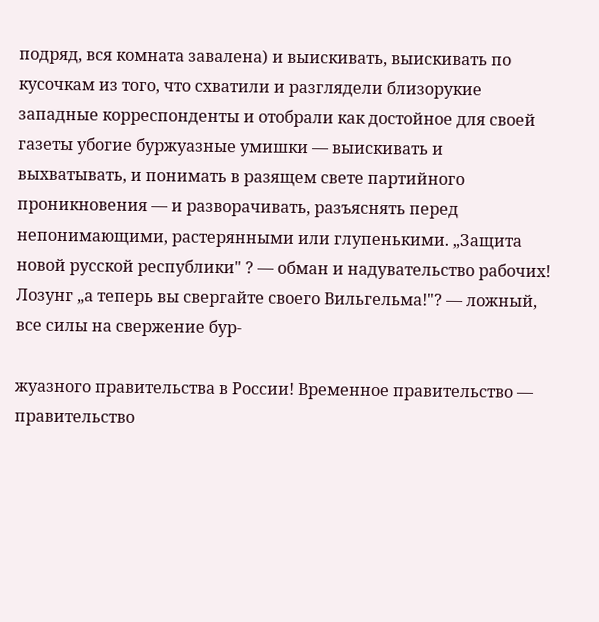подряд, вся комната завалена) и выискивать, выискивать по кусочкам из того, что схватили и разглядели близорукие западные корреспонденты и отобрали как достойное для своей газеты убогие буржуазные умишки — выискивать и выхватывать, и понимать в разящем свете партийного проникновения — и разворачивать, разъяснять перед непонимающими, растерянными или глупенькими. „Защита новой русской республики" ? — обман и надувательство рабочих! Лозунг „а теперь вы свергайте своего Вильгельма!"? — ложный, все силы на свержение бур-

жуазного правительства в России! Временное правительство — правительство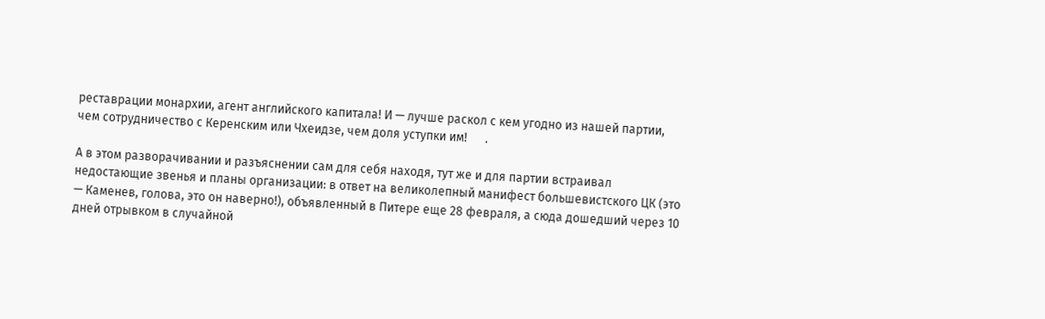реставрации монархии, агент английского капитала! И — лучше раскол с кем угодно из нашей партии, чем сотрудничество с Керенским или Чхеидзе, чем доля уступки им!      .

А в этом разворачивании и разъяснении сам для себя находя, тут же и для партии встраивал недостающие звенья и планы организации: в ответ на великолепный манифест большевистского ЦК (это — Каменев, голова, это он наверно!), объявленный в Питере еще 28 февраля, а сюда дошедший через 10 дней отрывком в случайной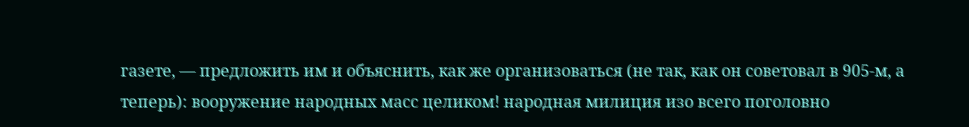газете, — предложить им и объяснить, как же организоваться (не так, как он советовал в 905-м, а теперь): вооружение народных масс целиком! народная милиция изо всего поголовно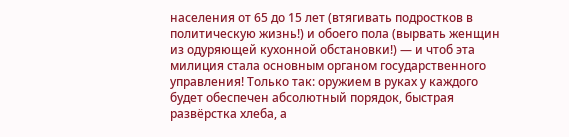населения от 65 до 15 лет (втягивать подростков в политическую жизнь!) и обоего пола (вырвать женщин из одуряющей кухонной обстановки!) — и чтоб эта милиция стала основным органом государственного управления! Только так: оружием в руках у каждого будет обеспечен абсолютный порядок, быстрая развёрстка хлеба, а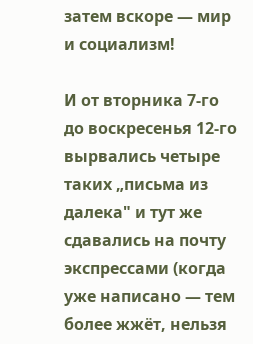затем вскоре — мир и социализм!

И от вторника 7-го до воскресенья 12-го вырвались четыре таких „письма из далека" и тут же сдавались на почту экспрессами (когда уже написано — тем более жжёт, нельзя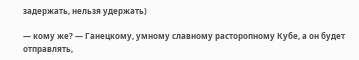задержать, нельзя удержать)

— кому же? — Ганецкому, умному славному расторопному Кубе, а он будет отправлять,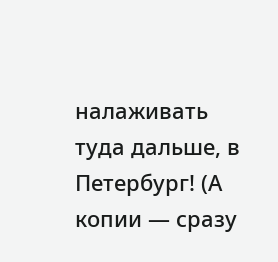налаживать туда дальше, в Петербург! (А копии — сразу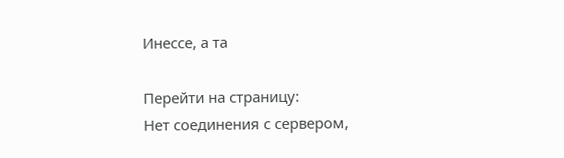Инессе, а та

Перейти на страницу:
Нет соединения с сервером,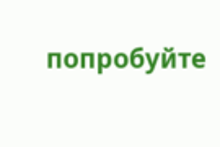попробуйте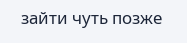зайти чуть позже